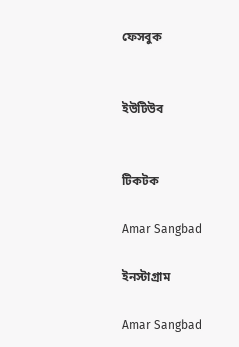ফেসবুক


ইউটিউব


টিকটক

Amar Sangbad

ইনস্টাগ্রাম

Amar Sangbad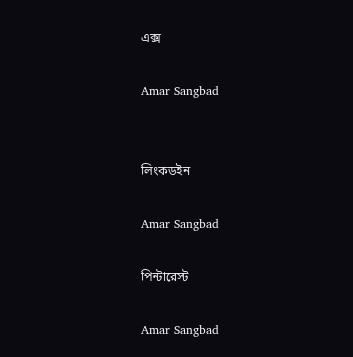এক্স

Amar Sangbad


লিংকডইন

Amar Sangbad

পিন্টারেস্ট

Amar Sangbad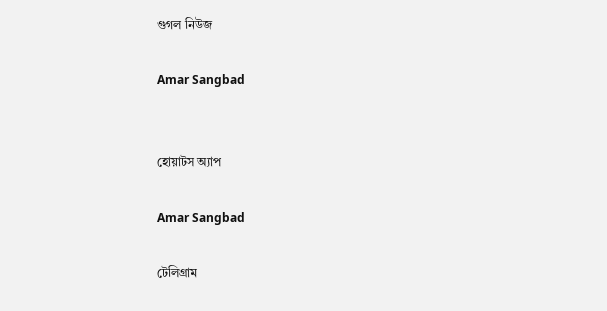গুগল নিউজ

Amar Sangbad


হোয়াটস অ্যাপ

Amar Sangbad

টেলিগ্রাম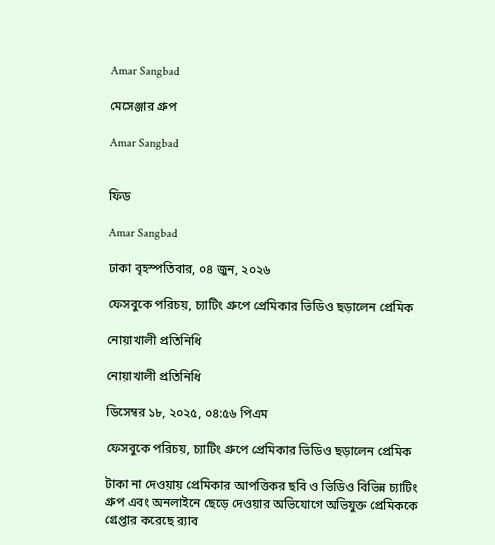Amar Sangbad

মেসেঞ্জার গ্রুপ

Amar Sangbad


ফিড

Amar Sangbad

ঢাকা বৃহস্পতিবার, ০৪ জুন, ২০২৬

ফেসবুকে পরিচয়, চ্যাটিং গ্রুপে প্রেমিকার ভিডিও ছড়ালেন প্রেমিক

নোয়াখালী প্রতিনিধি

নোয়াখালী প্রতিনিধি

ডিসেম্বর ১৮, ২০২৫, ০৪:৫৬ পিএম

ফেসবুকে পরিচয়, চ্যাটিং গ্রুপে প্রেমিকার ভিডিও ছড়ালেন প্রেমিক

টাকা না দেওয়ায় প্রেমিকার আপত্তিকর ছবি ও ভিডিও বিভিন্ন চ্যাটিং গ্রুপ এবং অনলাইনে ছেড়ে দেওয়ার অভিযোগে অভিযুক্ত প্রেমিককে গ্রেপ্তার করেছে র‍্যাব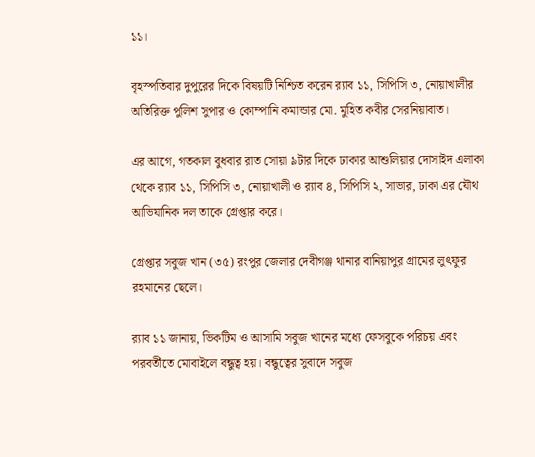১১।

বৃহস্পতিবার দুপুরের দিকে বিষয়টি নিশ্চিত করেন র‍্যাব ১১, সিপিসি ৩, নোয়াখালীর অতিরিক্ত পুলিশ সুপার ও কোম্পানি কমান্ডার মো. মুহিত কবীর সেরনিয়াবাত।

এর আগে, গতকাল বুধবার রাত সোয়া ৯টার দিকে ঢাকার আশুলিয়ার দোসাইদ এলাকা থেকে র‍্যাব ১১, সিপিসি ৩, নোয়াখালী ও র‍্যাব ৪, সিপিসি ২, সাভার, ঢাকা এর যৌথ আভিযানিক দল তাকে গ্রেপ্তার করে।

গ্রেপ্তার সবুজ খান (৩৫) রংপুর জেলার দেবীগঞ্জ থানার বানিয়াপুর গ্রামের লুৎফুর রহমানের ছেলে।

র‍্যাব ১১ জানায়, ভিকটিম ও আসামি সবুজ খানের মধ্যে ফেসবুকে পরিচয় এবং পরবর্তীতে মোবাইলে বন্ধুত্ব হয়। বন্ধুত্বের সুবাদে সবুজ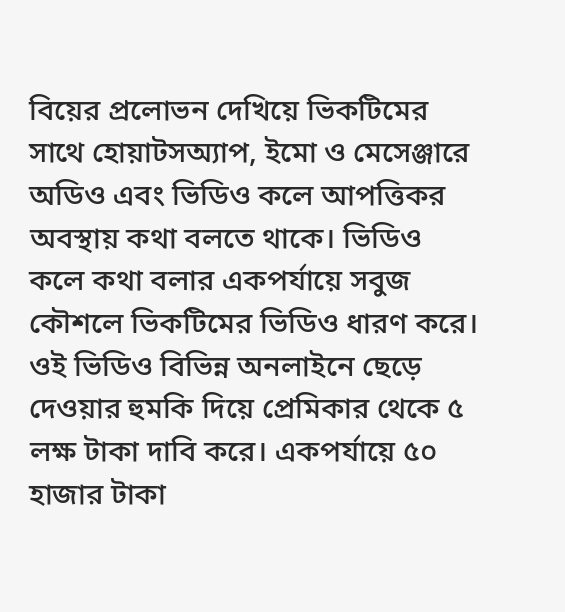বিয়ের প্রলোভন দেখিয়ে ভিকটিমের সাথে হোয়াটসঅ্যাপ, ইমো ও মেসেঞ্জারে অডিও এবং ভিডিও কলে আপত্তিকর অবস্থায় কথা বলতে থাকে। ভিডিও কলে কথা বলার একপর্যায়ে সবুজ কৌশলে ভিকটিমের ভিডিও ধারণ করে। ওই ভিডিও বিভিন্ন অনলাইনে ছেড়ে দেওয়ার হুমকি দিয়ে প্রেমিকার থেকে ৫ লক্ষ টাকা দাবি করে। একপর্যায়ে ৫০ হাজার টাকা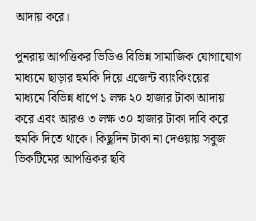আদায় করে।

পুনরায় আপত্তিকর ভিডিও বিভিন্ন সামাজিক যোগাযোগ মাধ্যমে ছাড়ার হুমকি দিয়ে এজেন্ট ব্যাংকিংয়ের মাধ্যমে বিভিন্ন ধাপে ১ লক্ষ ২০ হাজার টাকা আদায় করে এবং আরও ৩ লক্ষ ৩০ হাজার টাকা দাবি করে হুমকি দিতে থাকে। কিছুদিন টাকা না দেওয়ায় সবুজ ভিকটিমের আপত্তিকর ছবি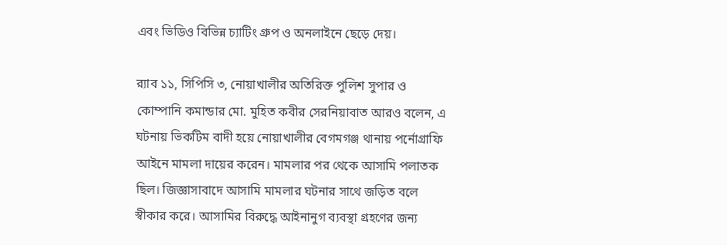এবং ভিডিও বিভিন্ন চ্যাটিং গ্রুপ ও অনলাইনে ছেড়ে দেয়।

র‍্যাব ১১, সিপিসি ৩, নোয়াখালীর অতিরিক্ত পুলিশ সুপার ও কোম্পানি কমান্ডার মো. মুহিত কবীর সেরনিয়াবাত আরও বলেন, এ ঘটনায় ভিকটিম বাদী হয়ে নোয়াখালীর বেগমগঞ্জ থানায় পর্নোগ্রাফি আইনে মামলা দায়ের করেন। মামলার পর থেকে আসামি পলাতক ছিল। জিজ্ঞাসাবাদে আসামি মামলার ঘটনার সাথে জড়িত বলে স্বীকার করে। আসামির বিরুদ্ধে আইনানুগ ব্যবস্থা গ্রহণের জন্য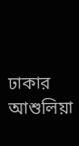ঢাকার আশুলিয়া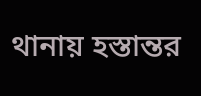থানায় হস্তান্তর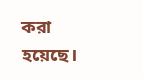করা হয়েছে।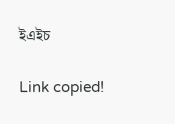ইএইচ

Link copied!